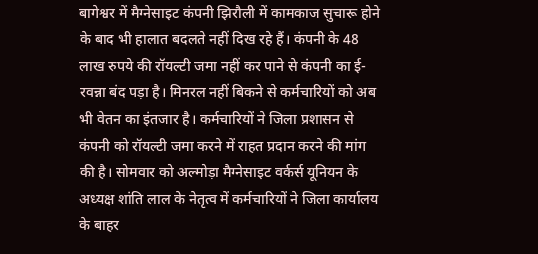बागेश्वर में मैग्नेसाइट कंपनी झिरौली में कामकाज सुचारू होने के बाद भी हालात बदलते नहीं दिख रहे हैं। कंपनी के 48 लाख रुपये की रॉयल्टी जमा नहीं कर पाने से कंपनी का ई-रवन्ना बंद पड़ा है। मिनरल नहीं बिकने से कर्मचारियों को अब भी वेतन का इंतजार है। कर्मचारियों ने जिला प्रशासन से कंपनी को रॉयल्टी जमा करने में राहत प्रदान करने की मांग की है। सोमवार को अल्मोड़ा मैग्नेसाइट वर्कर्स यूनियन के अध्यक्ष शांति लाल के नेतृत्व में कर्मचारियों ने जिला कार्यालय के बाहर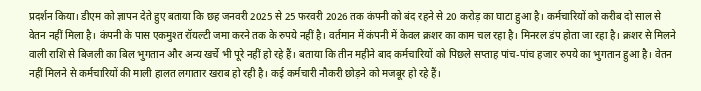प्रदर्शन किया। डीएम को ज्ञापन देते हुए बताया कि छह जनवरी 2025 से 25 फरवरी 2026 तक कंपनी को बंद रहने से 20 करोड़ का घाटा हुआ है। कर्मचारियों को करीब दो साल से वेतन नहीं मिला है। कंपनी के पास एकमुश्त रॉयल्टी जमा करने तक के रुपये नहीं है। वर्तमान में कंपनी में केवल क्रशर का काम चल रहा है। मिनरल डंप होता जा रहा है। क्रशर से मिलने वाली राशि से बिजली का बिल भुगतान और अन्य खर्चे भी पूरे नहीं हो रहे हैं। बताया कि तीन महीने बाद कर्मचारियों को पिछले सप्ताह पांच-पांच हजार रुपये का भुगतान हुआ है। वेतन नहीं मिलने से कर्मचारियों की माली हालत लगातार खराब हो रही है। कई कर्मचारी नौकरी छोड़ने को मजबूर हो रहे हैं।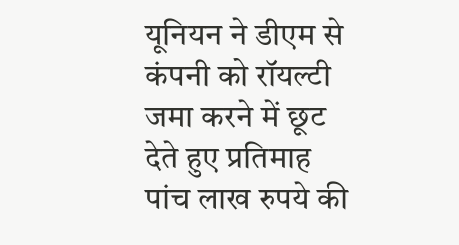यूनियन ने डीएम से कंपनी को रॉयल्टी जमा करने में छूट देते हुए प्रतिमाह पांच लाख रुपये की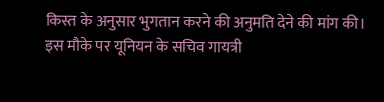किस्त के अनुसार भुगतान करने की अनुमति देने की मांग की। इस मौके पर यूनियन के सचिव गायत्री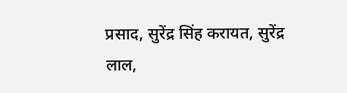प्रसाद, सुरेंद्र सिंह करायत, सुरेंद्र लाल,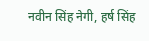नवीन सिंह नेगी, हर्ष सिंह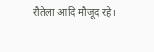रौतेला आदि मौजूद रहे।